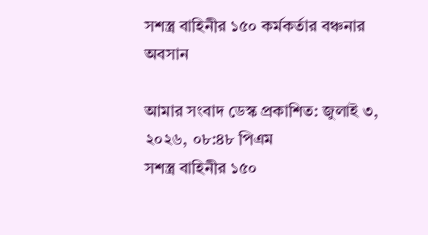সশস্ত্র বাহিনীর ১৫০ কর্মকর্তার বঞ্চনার অবসান

আমার সংবাদ ডেস্ক প্রকাশিত: জুলাই ৩, ২০২৬, ০৮:৪৮ পিএম
সশস্ত্র বাহিনীর ১৫০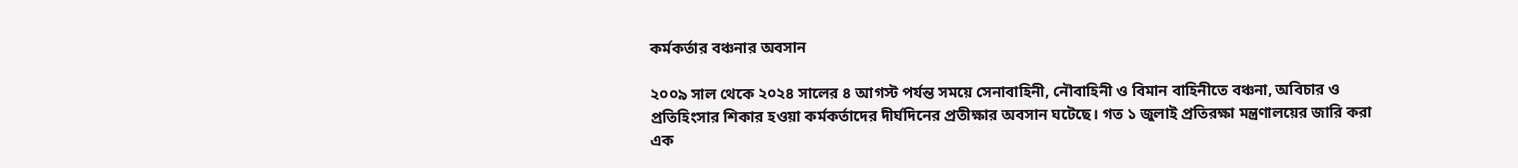কর্মকর্তার বঞ্চনার অবসান

২০০৯ সাল থেকে ২০২৪ সালের ৪ আগস্ট পর্যন্ত সময়ে সেনাবাহিনী, নৌবাহিনী ও বিমান বাহিনীতে বঞ্চনা, অবিচার ও প্রতিহিংসার শিকার হওয়া কর্মকর্তাদের দীর্ঘদিনের প্রতীক্ষার অবসান ঘটেছে। গত ১ জুলাই প্রতিরক্ষা মন্ত্রণালয়ের জারি করা এক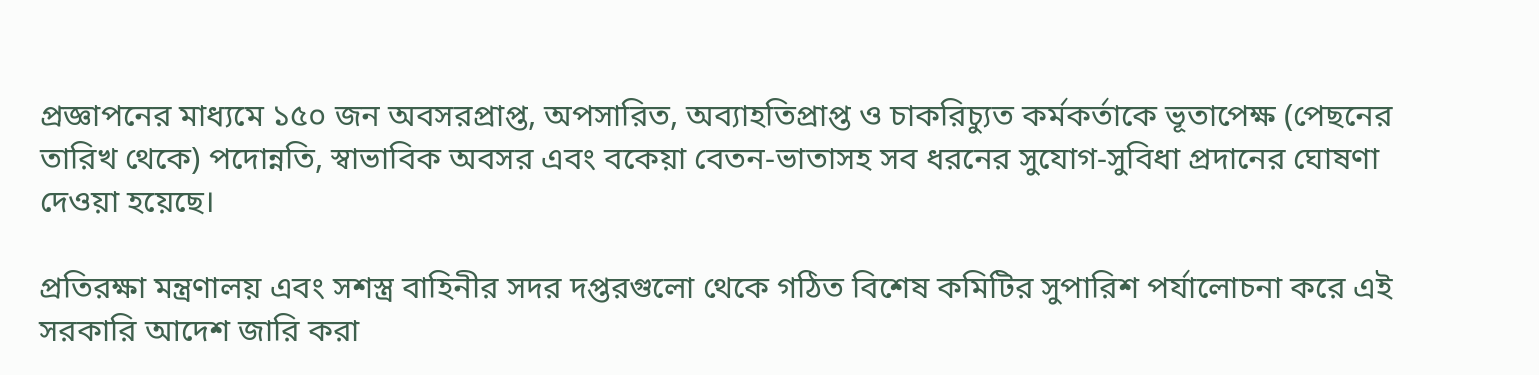প্রজ্ঞাপনের মাধ্যমে ১৫০ জন অবসরপ্রাপ্ত, অপসারিত, অব্যাহতিপ্রাপ্ত ও চাকরিচ্যুত কর্মকর্তাকে ভূতাপেক্ষ (পেছনের তারিখ থেকে) পদোন্নতি, স্বাভাবিক অবসর এবং বকেয়া বেতন-ভাতাসহ সব ধরনের সুযোগ-সুবিধা প্রদানের ঘোষণা দেওয়া হয়েছে।

প্রতিরক্ষা মন্ত্রণালয় এবং সশস্ত্র বাহিনীর সদর দপ্তরগুলো থেকে গঠিত বিশেষ কমিটির সুপারিশ পর্যালোচনা করে এই সরকারি আদেশ জারি করা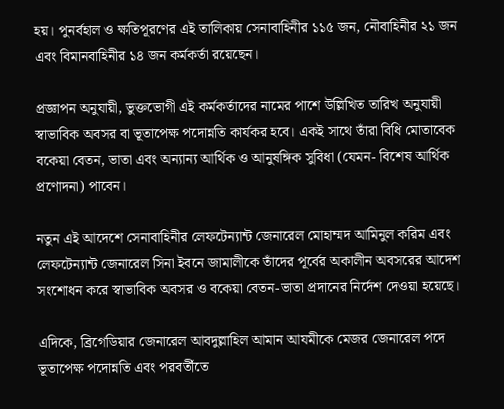হয়। পুনর্বহাল ও ক্ষতিপূরণের এই তালিকায় সেনাবাহিনীর ১১৫ জন, নৌবাহিনীর ২১ জন এবং বিমানবাহিনীর ১৪ জন কর্মকর্তা রয়েছেন।

প্রজ্ঞাপন অনুযায়ী, ভুক্তভোগী এই কর্মকর্তাদের নামের পাশে উল্লিখিত তারিখ অনুযায়ী স্বাভাবিক অবসর বা ভূতাপেক্ষ পদোন্নতি কার্যকর হবে। একই সাথে তাঁরা বিধি মোতাবেক বকেয়া বেতন, ভাতা এবং অন্যান্য আর্থিক ও আনুষঙ্গিক সুবিধা (যেমন- বিশেষ আর্থিক প্রণোদনা) পাবেন।

নতুন এই আদেশে সেনাবাহিনীর লেফটেন্যান্ট জেনারেল মোহাম্মদ আমিনুল করিম এবং লেফটেন্যান্ট জেনারেল সিনা ইবনে জামালীকে তাঁদের পূর্বের অকালীন অবসরের আদেশ সংশোধন করে স্বাভাবিক অবসর ও বকেয়া বেতন-ভাতা প্রদানের নির্দেশ দেওয়া হয়েছে।

এদিকে, ব্রিগেডিয়ার জেনারেল আবদুল্লাহিল আমান আযমীকে মেজর জেনারেল পদে ভূতাপেক্ষ পদোন্নতি এবং পরবর্তীতে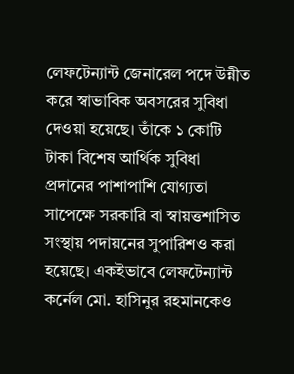লেফটেন্যান্ট জেনারেল পদে উন্নীত করে স্বাভাবিক অবসরের সুবিধা দেওয়া হয়েছে। তাঁকে ১ কোটি টাকা বিশেষ আর্থিক সুবিধা প্রদানের পাশাপাশি যোগ্যতা সাপেক্ষে সরকারি বা স্বায়ত্তশাসিত সংস্থায় পদায়নের সুপারিশও করা হয়েছে। একইভাবে লেফটেন্যান্ট কর্নেল মো. হাসিনুর রহমানকেও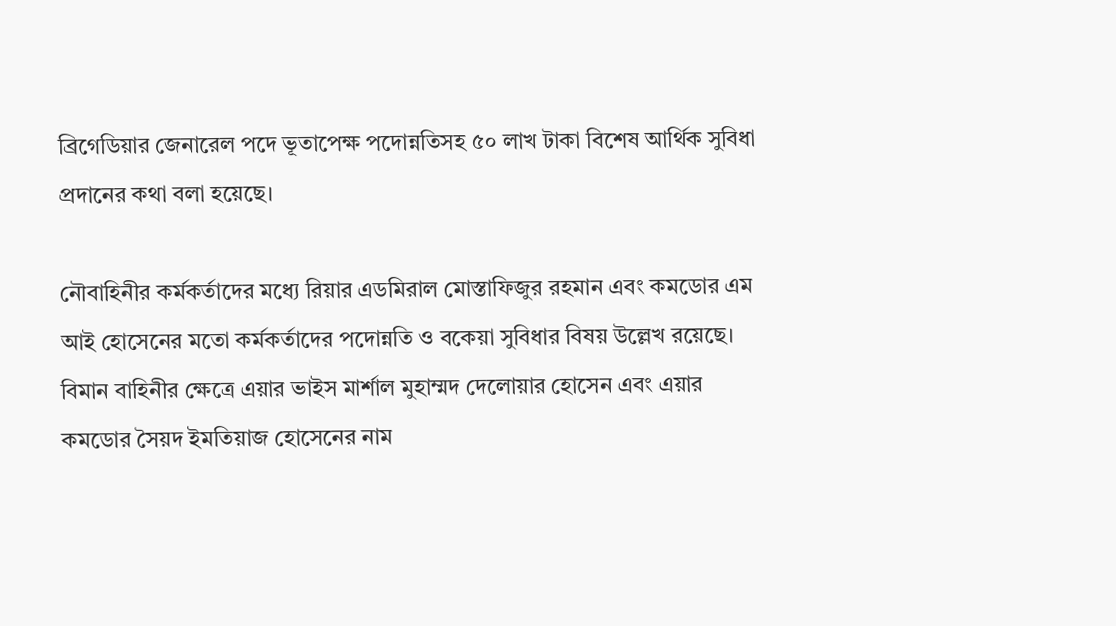ব্রিগেডিয়ার জেনারেল পদে ভূতাপেক্ষ পদোন্নতিসহ ৫০ লাখ টাকা বিশেষ আর্থিক সুবিধা প্রদানের কথা বলা হয়েছে।

নৌবাহিনীর কর্মকর্তাদের মধ্যে রিয়ার এডমিরাল মোস্তাফিজুর রহমান এবং কমডোর এম আই হোসেনের মতো কর্মকর্তাদের পদোন্নতি ও বকেয়া সুবিধার বিষয় উল্লেখ রয়েছে। বিমান বাহিনীর ক্ষেত্রে এয়ার ভাইস মার্শাল মুহাম্মদ দেলোয়ার হোসেন এবং এয়ার কমডোর সৈয়দ ইমতিয়াজ হোসেনের নাম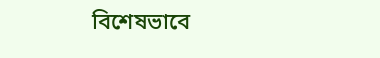বিশেষভাবে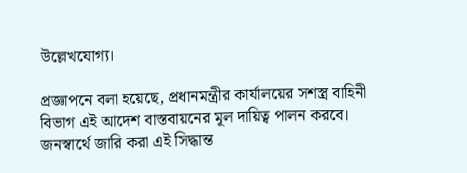উল্লেখযোগ্য।

প্রজ্ঞাপনে বলা হয়েছে, প্রধানমন্ত্রীর কার্যালয়ের সশস্ত্র বাহিনী বিভাগ এই আদেশ বাস্তবায়নের মূল দায়িত্ব পালন করবে। জনস্বার্থে জারি করা এই সিদ্ধান্ত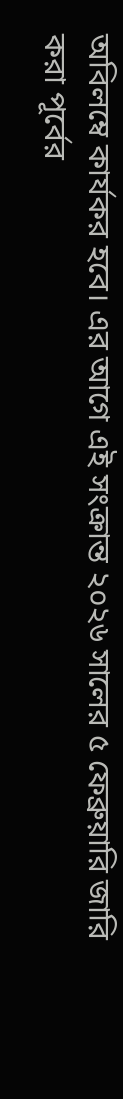অবিলম্বে কার্যকর হবে। এর আগে এই সংক্রান্ত ২০২৬ সালের ৫ ফেব্রুয়ারি জারি করা পূর্বের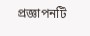প্রজ্ঞাপনটি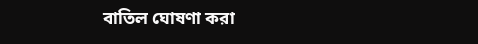বাতিল ঘোষণা করা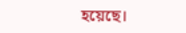হয়েছে।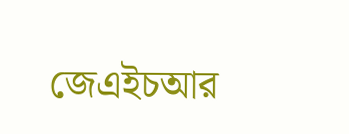জেএইচআর